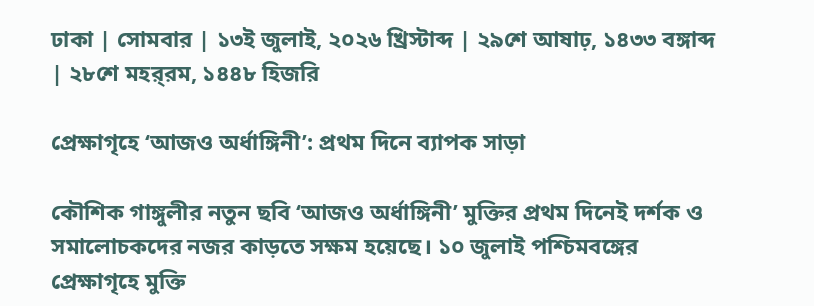ঢাকা | সোমবার | ১৩ই জুলাই, ২০২৬ খ্রিস্টাব্দ | ২৯শে আষাঢ়, ১৪৩৩ বঙ্গাব্দ | ২৮শে মহর্‌রম, ১৪৪৮ হিজরি

প্রেক্ষাগৃহে ‘আজও অর্ধাঙ্গিনী’: প্রথম দিনে ব্যাপক সাড়া

কৌশিক গাঙ্গুলীর নতুন ছবি ‘আজও অর্ধাঙ্গিনী’ মুক্তির প্রথম দিনেই দর্শক ও সমালোচকদের নজর কাড়তে সক্ষম হয়েছে। ১০ জুলাই পশ্চিমবঙ্গের প্রেক্ষাগৃহে মুক্তি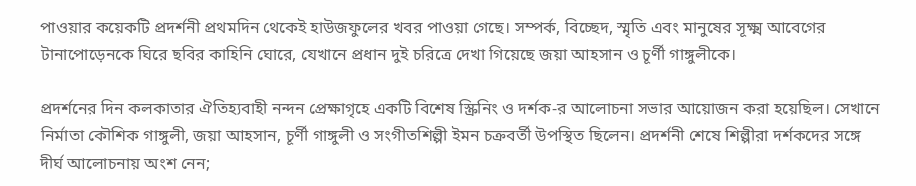পাওয়ার কয়েকটি প্রদর্শনী প্রথমদিন থেকেই হাউজফুলের খবর পাওয়া গেছে। সম্পর্ক, বিচ্ছেদ, স্মৃতি এবং মানুষের সূক্ষ্ম আবেগের টানাপোড়েনকে ঘিরে ছবির কাহিনি ঘোরে, যেখানে প্রধান দুই চরিত্রে দেখা গিয়েছে জয়া আহসান ও চূর্ণী গাঙ্গুলীকে।

প্রদর্শনের দিন কলকাতার ঐতিহ্যবাহী নন্দন প্রেক্ষাগৃহে একটি বিশেষ স্ক্রিনিং ও দর্শক-র আলোচনা সভার আয়োজন করা হয়েছিল। সেখানে নির্মাতা কৌশিক গাঙ্গুলী, জয়া আহসান, চূর্ণী গাঙ্গুলী ও সংগীতশিল্পী ইমন চক্রবর্তী উপস্থিত ছিলেন। প্রদর্শনী শেষে শিল্পীরা দর্শকদের সঙ্গে দীর্ঘ আলোচনায় অংশ নেন;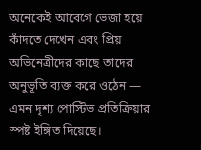অনেকেই আবেগে ভেজা হয়ে কাঁদতে দেখেন এবং প্রিয় অভিনেত্রীদের কাছে তাদের অনুভূতি ব্যক্ত করে ওঠেন — এমন দৃশ্য পোস্টিভ প্রতিক্রিয়ার স্পষ্ট ইঙ্গিত দিয়েছে।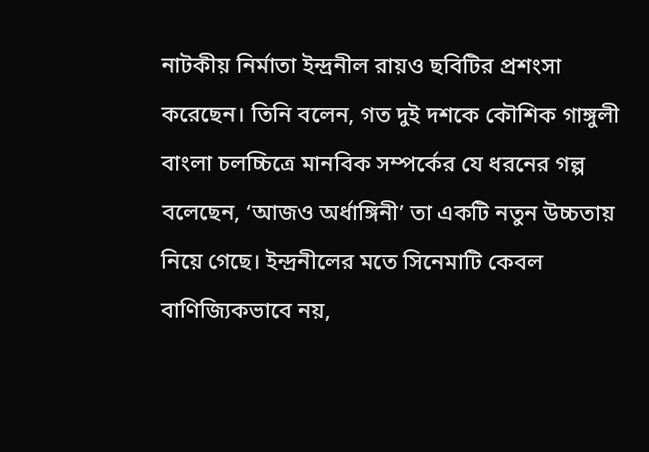নাটকীয় নির্মাতা ইন্দ্রনীল রায়ও ছবিটির প্রশংসা করেছেন। তিনি বলেন, গত দুই দশকে কৌশিক গাঙ্গুলী বাংলা চলচ্চিত্রে মানবিক সম্পর্কের যে ধরনের গল্প বলেছেন, ‘আজও অর্ধাঙ্গিনী’ তা একটি নতুন উচ্চতায় নিয়ে গেছে। ইন্দ্রনীলের মতে সিনেমাটি কেবল বাণিজ্যিকভাবে নয়,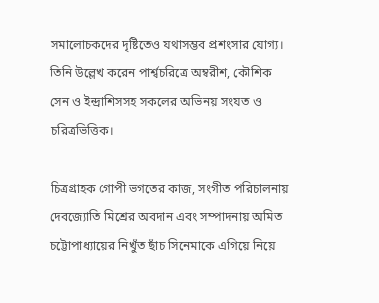সমালোচকদের দৃষ্টিতেও যথাসম্ভব প্রশংসার যোগ্য। তিনি উল্লেখ করেন পার্শ্বচরিত্রে অম্বরীশ, কৌশিক সেন ও ইন্দ্রাশিসসহ সকলের অভিনয় সংযত ও চরিত্রভিত্তিক।

চিত্রগ্রাহক গোপী ভগতের কাজ, সংগীত পরিচালনায় দেবজ্যোতি মিশ্রের অবদান এবং সম্পাদনায় অমিত চট্টোপাধ্যায়ের নিখুঁত ছাঁচ সিনেমাকে এগিয়ে নিয়ে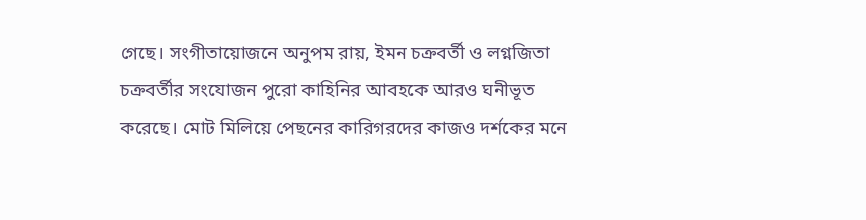গেছে। সংগীতায়োজনে অনুপম রায়, ইমন চক্রবর্তী ও লগ্নজিতা চক্রবর্তীর সংযোজন পুরো কাহিনির আবহকে আরও ঘনীভূত করেছে। মোট মিলিয়ে পেছনের কারিগরদের কাজও দর্শকের মনে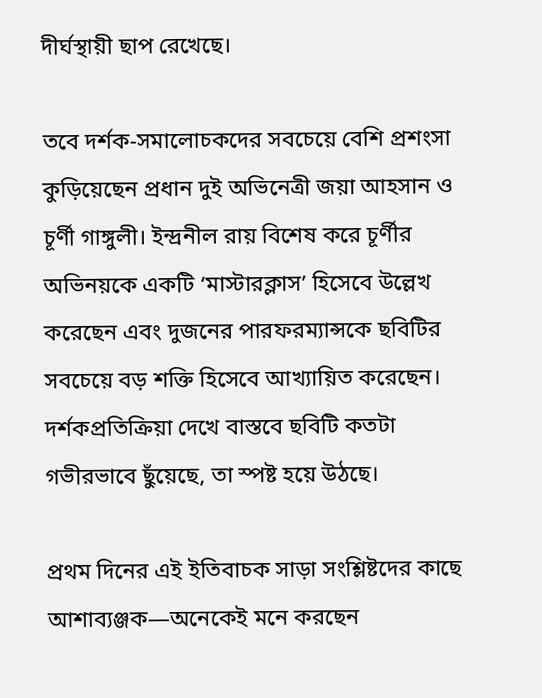দীর্ঘস্থায়ী ছাপ রেখেছে।

তবে দর্শক-সমালোচকদের সবচেয়ে বেশি প্রশংসা কুড়িয়েছেন প্রধান দুই অভিনেত্রী জয়া আহসান ও চূর্ণী গাঙ্গুলী। ইন্দ্রনীল রায় বিশেষ করে চূর্ণীর অভিনয়কে একটি ‘মাস্টারক্লাস’ হিসেবে উল্লেখ করেছেন এবং দুজনের পারফরম্যান্সকে ছবিটির সবচেয়ে বড় শক্তি হিসেবে আখ্যায়িত করেছেন। দর্শকপ্রতিক্রিয়া দেখে বাস্তবে ছবিটি কতটা গভীরভাবে ছুঁয়েছে, তা স্পষ্ট হয়ে উঠছে।

প্রথম দিনের এই ইতিবাচক সাড়া সংশ্লিষ্টদের কাছে আশাব্যঞ্জক—অনেকেই মনে করছেন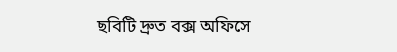ছবিটি দ্রুত বক্স অফিসে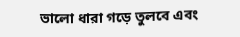ভালো ধারা গড়ে তুলবে এবং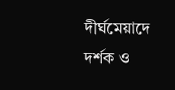দীর্ঘমেয়াদে দর্শক ও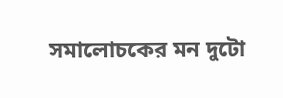সমালোচকের মন দুটো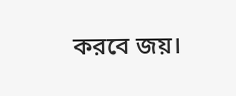করবে জয়।